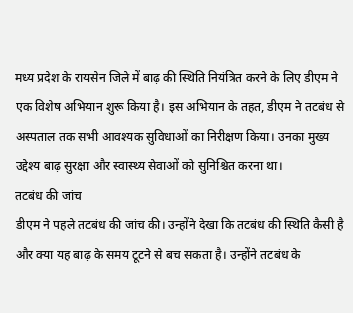मध्य प्रदेश के रायसेन जिले में बाढ़ की स्थिति नियंत्रित करने के लिए डीएम ने एक विशेष अभियान शुरू किया है। इस अभियान के तहत, डीएम ने तटबंध से अस्पताल तक सभी आवश्यक सुविधाओं का निरीक्षण किया। उनका मुख्य उद्देश्य बाढ़ सुरक्षा और स्वास्थ्य सेवाओं को सुनिश्चित करना था।
तटबंध की जांच
डीएम ने पहले तटबंध की जांच की। उन्होंने देखा कि तटबंध की स्थिति कैसी है और क्या यह बाढ़ के समय टूटने से बच सकता है। उन्होंने तटबंध के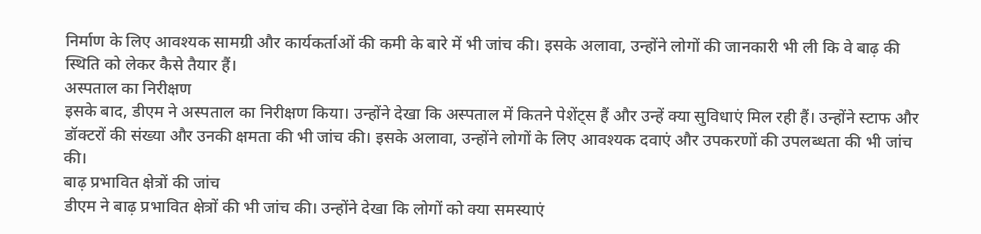निर्माण के लिए आवश्यक सामग्री और कार्यकर्ताओं की कमी के बारे में भी जांच की। इसके अलावा, उन्होंने लोगों की जानकारी भी ली कि वे बाढ़ की स्थिति को लेकर कैसे तैयार हैं।
अस्पताल का निरीक्षण
इसके बाद, डीएम ने अस्पताल का निरीक्षण किया। उन्होंने देखा कि अस्पताल में कितने पेशेंट्स हैं और उन्हें क्या सुविधाएं मिल रही हैं। उन्होंने स्टाफ और डॉक्टरों की संख्या और उनकी क्षमता की भी जांच की। इसके अलावा, उन्होंने लोगों के लिए आवश्यक दवाएं और उपकरणों की उपलब्धता की भी जांच की।
बाढ़ प्रभावित क्षेत्रों की जांच
डीएम ने बाढ़ प्रभावित क्षेत्रों की भी जांच की। उन्होंने देखा कि लोगों को क्या समस्याएं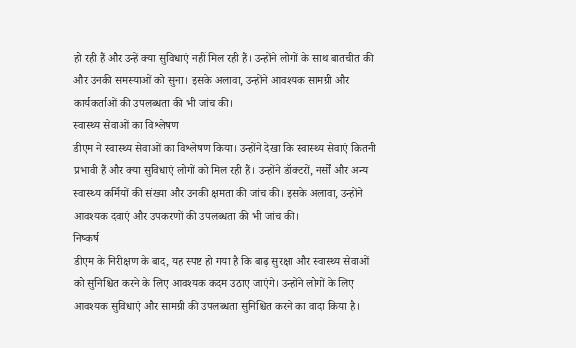हो रही हैं और उन्हें क्या सुविधाएं नहीं मिल रही हैं। उन्होंने लोगों के साथ बातचीत की और उनकी समस्याओं को सुना। इसके अलावा, उन्होंने आवश्यक सामग्री और कार्यकर्ताओं की उपलब्धता की भी जांच की।
स्वास्थ्य सेवाओं का विश्लेषण
डीएम ने स्वास्थ्य सेवाओं का विश्लेषण किया। उन्होंने देखा कि स्वास्थ्य सेवाएं कितनी प्रभावी हैं और क्या सुविधाएं लोगों को मिल रही हैं। उन्होंने डॉक्टरों, नर्सों और अन्य स्वास्थ्य कर्मियों की संख्या और उनकी क्षमता की जांच की। इसके अलावा, उन्होंने आवश्यक दवाएं और उपकरणों की उपलब्धता की भी जांच की।
निष्कर्ष
डीएम के निरीक्षण के बाद, यह स्पष्ट हो गया है कि बाढ़ सुरक्षा और स्वास्थ्य सेवाओं को सुनिश्चित करने के लिए आवश्यक कदम उठाए जाएंगे। उन्होंने लोगों के लिए आवश्यक सुविधाएं और सामग्री की उपलब्धता सुनिश्चित करने का वादा किया है।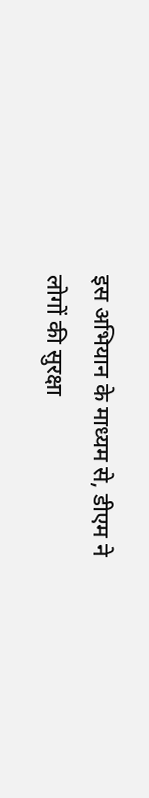इस अभियान के माध्यम से, डीएम ने लोगों की सुरक्षा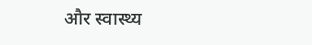और स्वास्थ्य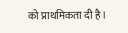को प्राथमिकता दी है।